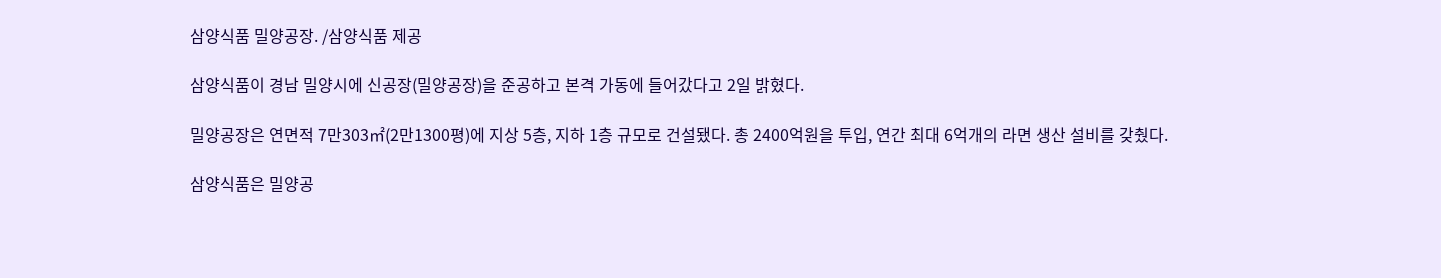삼양식품 밀양공장. /삼양식품 제공

삼양식품이 경남 밀양시에 신공장(밀양공장)을 준공하고 본격 가동에 들어갔다고 2일 밝혔다.

밀양공장은 연면적 7만303㎡(2만1300평)에 지상 5층, 지하 1층 규모로 건설됐다. 총 2400억원을 투입, 연간 최대 6억개의 라면 생산 설비를 갖췄다.

삼양식품은 밀양공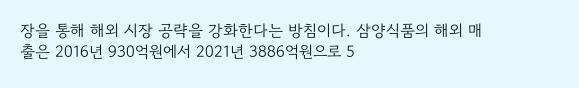장을 통해 해외 시장 공략을 강화한다는 방침이다. 삼양식품의 해외 매출은 2016년 930억원에서 2021년 3886억원으로 5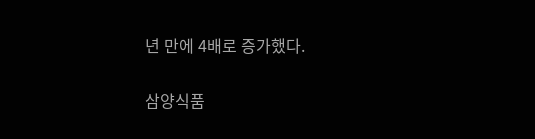년 만에 4배로 증가했다.

삼양식품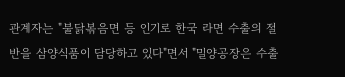관계자는 "불닭볶음면 등 인기로 한국 라면 수출의 절반을 삼양식품이 담당하고 있다"면서 "밀양공장은 수출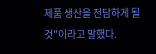제품 생산을 전담하게 될 것"이라고 말했다.